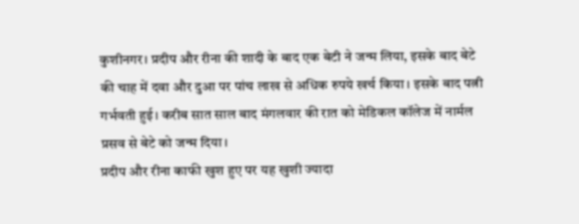कुशीनगर। प्रदीप और रीना की शादी के बाद एक बेटी ने जन्म लिया, इसके बाद बेटे की चाह में दवा और दुआ पर पांच लाख से अधिक रुपये खर्च किया। इसके बाद पत्नी गर्भवती हुई। करीब सात साल बाद मंगलवार की रात को मेडिकल कॉलेज में नार्मल प्रसव से बेटे को जन्म दिया।
प्रदीप और रीना काफी खुश हुए पर यह खुशी ज्यादा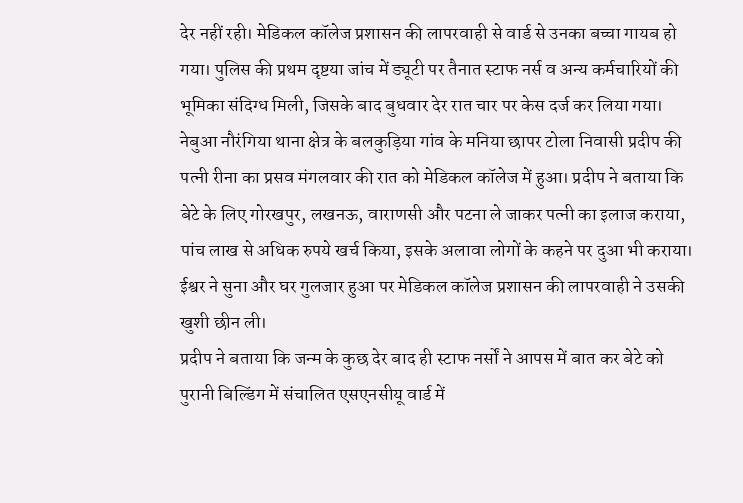देर नहीं रही। मेडिकल कॉलेज प्रशासन की लापरवाही से वार्ड से उनका बच्चा गायब हो गया। पुलिस की प्रथम दृष्टया जांच में ड्यूटी पर तैनात स्टाफ नर्स व अन्य कर्मचारियों की भूमिका संदिग्ध मिली, जिसके बाद बुधवार देर रात चार पर केस दर्ज कर लिया गया।
नेबुआ नौरंगिया थाना क्षेत्र के बलकुड़िया गांव के मनिया छापर टोला निवासी प्रदीप की पत्नी रीना का प्रसव मंगलवार की रात को मेडिकल कॉलेज में हुआ। प्रदीप ने बताया कि बेटे के लिए गोरखपुर, लखनऊ, वाराणसी और पटना ले जाकर पत्नी का इलाज कराया, पांच लाख से अधिक रुपये खर्च किया, इसके अलावा लोगों के कहने पर दुआ भी कराया। ईश्वर ने सुना और घर गुलजार हुआ पर मेडिकल कॉलेज प्रशासन की लापरवाही ने उसकी खुशी छीन ली।
प्रदीप ने बताया कि जन्म के कुछ देर बाद ही स्टाफ नर्सों ने आपस में बात कर बेटे को पुरानी बिल्डिंग में संचालित एसएनसीयू वार्ड में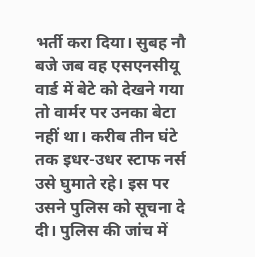भर्ती करा दिया। सुबह नौ बजे जब वह एसएनसीयू वार्ड में बेटे को देखने गया तो वार्मर पर उनका बेटा नहीं था। करीब तीन घंटे तक इधर-उधर स्टाफ नर्स उसे घुमाते रहे। इस पर उसने पुलिस को सूचना दे दी। पुलिस की जांच में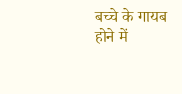बच्चे के गायब होने में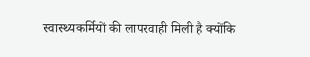स्वास्थ्यकर्मियों की लापरवाही मिली है क्योंकि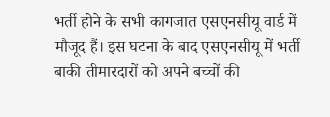भर्ती होने के सभी कागजात एसएनसीयू वार्ड में मौजूद हैं। इस घटना के बाद एसएनसीयू में भर्ती बाकी तीमारदारों को अपने बच्चों की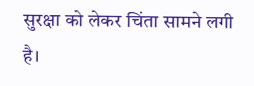सुरक्षा को लेकर चिंता सामने लगी है।